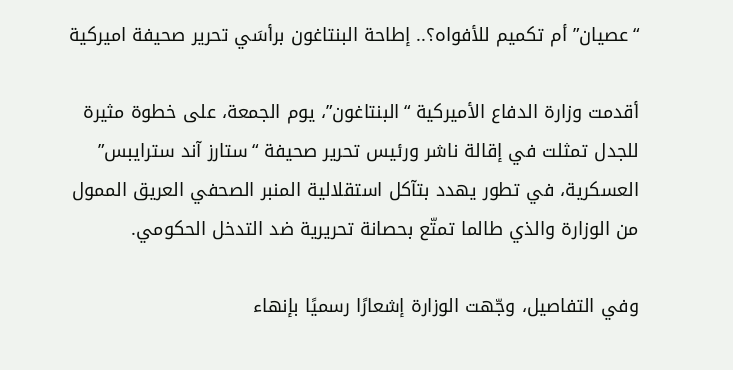“عصيان” أم تكميم للأفواه؟.. إطاحة البنتاغون برأسَي تحرير صحيفة اميركية

أقدمت وزارة الدفاع الأميركية “البنتاغون”، يوم الجمعة، على خطوة مثيرة للجدل تمثلت في إقالة ناشر ورئيس تحرير صحيفة “ستارز آند سترايبس” العسكرية، في تطور يهدد بتآكل استقلالية المنبر الصحفي العريق الممول من الوزارة والذي طالما تمتّع بحصانة تحريرية ضد التدخل الحكومي.

وفي التفاصيل، وجّهت الوزارة إشعارًا رسميًا بإنهاء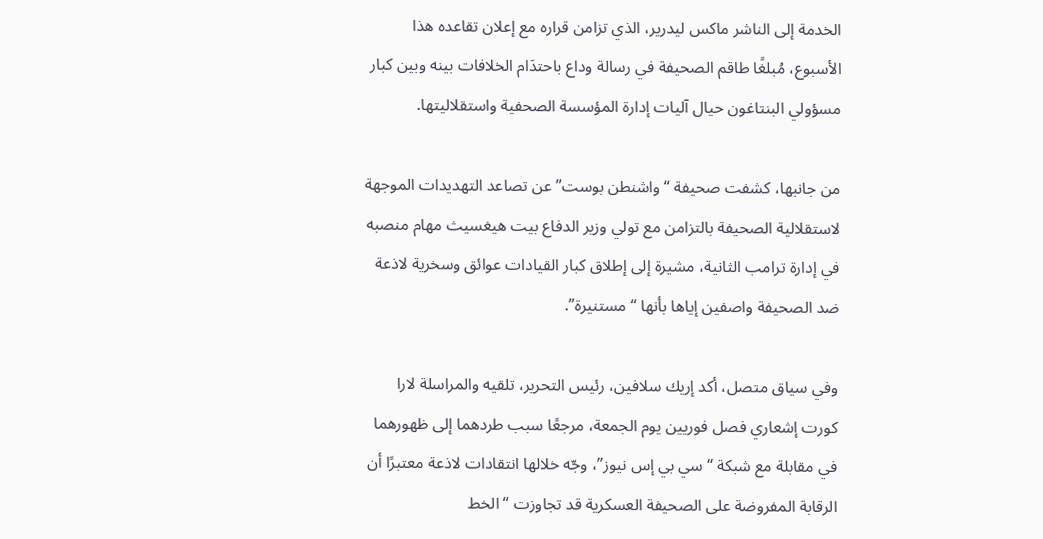الخدمة إلى الناشر ماكس ليدرير، الذي تزامن قراره مع إعلان تقاعده هذا الأسبوع، مُبلغًا طاقم الصحيفة في رسالة وداع باحتدَام الخلافات بينه وبين كبار مسؤولي البنتاغون حيال آليات إدارة المؤسسة الصحفية واستقلاليتها.

من جانبها، كشفت صحيفة “واشنطن بوست” عن تصاعد التهديدات الموجهة لاستقلالية الصحيفة بالتزامن مع تولي وزير الدفاع بيت هيغسيث مهام منصبه في إدارة ترامب الثانية، مشيرة إلى إطلاق كبار القيادات عوائق وسخرية لاذعة ضد الصحيفة واصفين إياها بأنها “مستنيرة”.

وفي سياق متصل، أكد إريك سلافين، رئيس التحرير، تلقيه والمراسلة لارا كورت إشعاري فصل فوريين يوم الجمعة، مرجعًا سبب طردهما إلى ظهورهما في مقابلة مع شبكة “سي بي إس نيوز”، وجّه خلالها انتقادات لاذعة معتبرًا أن الرقابة المفروضة على الصحيفة العسكرية قد تجاوزت “الخط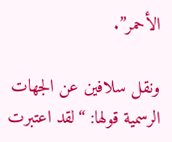الأحمر”.

ونقل سلافين عن الجهات الرسمية قولها: “لقد اعتبرت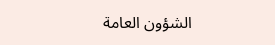الشؤون العامة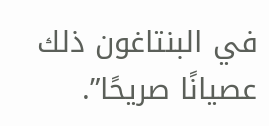في البنتاغون ذلك عصيانًا صريحًا”.